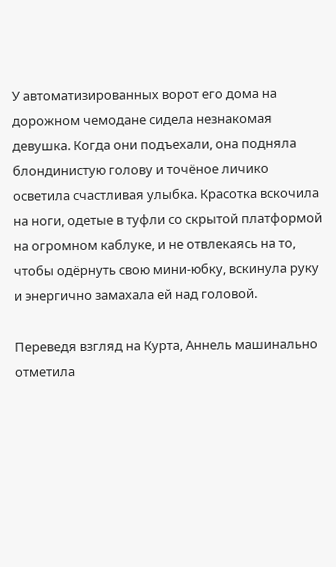У автоматизированных ворот его дома на дорожном чемодане сидела незнакомая девушка. Когда они подъехали, она подняла блондинистую голову и точёное личико осветила счастливая улыбка. Красотка вскочила на ноги, одетые в туфли со скрытой платформой на огромном каблуке, и не отвлекаясь на то, чтобы одёрнуть свою мини-юбку, вскинула руку и энергично замахала ей над головой.

Переведя взгляд на Курта, Аннель машинально отметила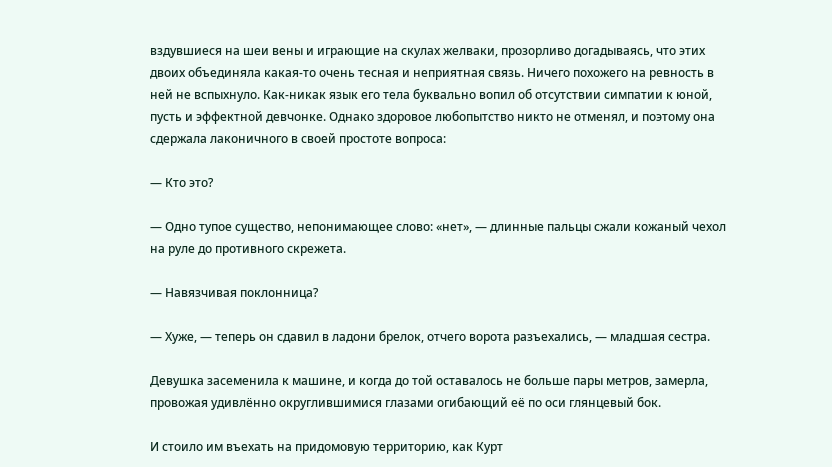вздувшиеся на шеи вены и играющие на скулах желваки, прозорливо догадываясь, что этих двоих объединяла какая-то очень тесная и неприятная связь. Ничего похожего на ревность в ней не вспыхнуло. Как-никак язык его тела буквально вопил об отсутствии симпатии к юной, пусть и эффектной девчонке. Однако здоровое любопытство никто не отменял, и поэтому она сдержала лаконичного в своей простоте вопроса:

— Кто это?

— Одно тупое существо, непонимающее слово: «нет», — длинные пальцы сжали кожаный чехол на руле до противного скрежета.

— Навязчивая поклонница?

— Хуже, — теперь он сдавил в ладони брелок, отчего ворота разъехались, — младшая сестра.

Девушка засеменила к машине, и когда до той оставалось не больше пары метров, замерла, провожая удивлённо округлившимися глазами огибающий её по оси глянцевый бок.

И стоило им въехать на придомовую территорию, как Курт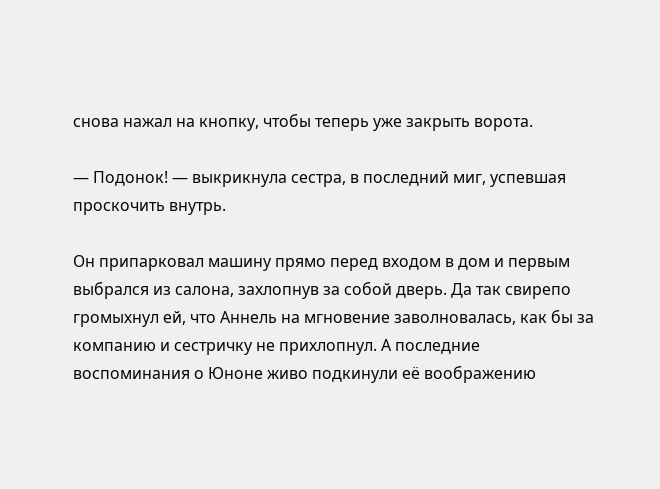снова нажал на кнопку, чтобы теперь уже закрыть ворота.

— Подонок! — выкрикнула сестра, в последний миг, успевшая проскочить внутрь.

Он припарковал машину прямо перед входом в дом и первым выбрался из салона, захлопнув за собой дверь. Да так свирепо громыхнул ей, что Аннель на мгновение заволновалась, как бы за компанию и сестричку не прихлопнул. А последние воспоминания о Юноне живо подкинули её воображению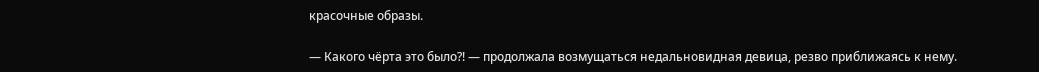красочные образы.

— Какого чёрта это было?! — продолжала возмущаться недальновидная девица, резво приближаясь к нему.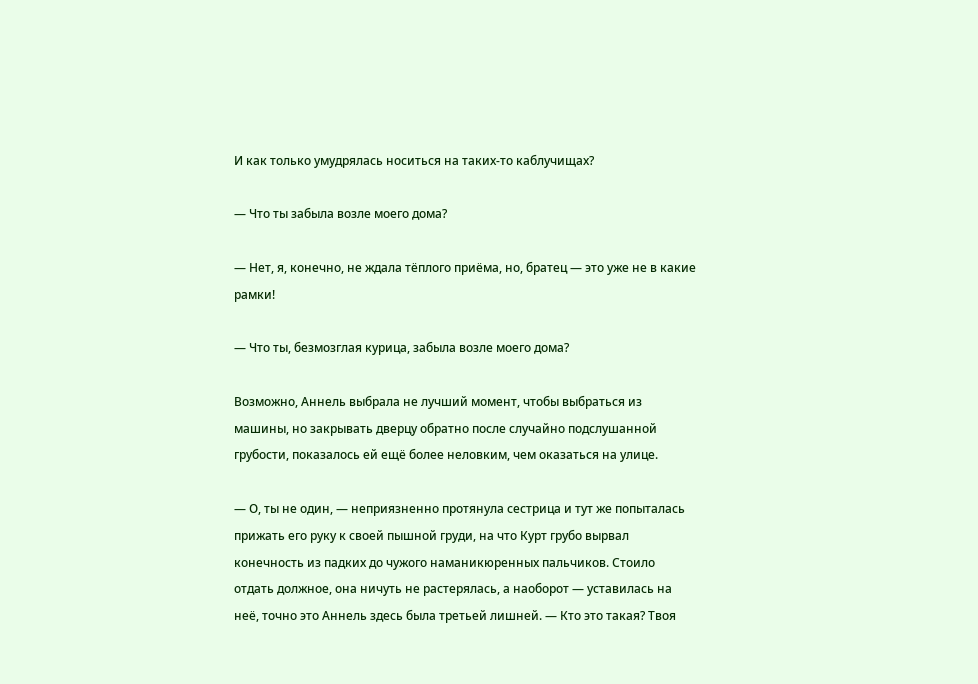И как только умудрялась носиться на таких-то каблучищах?

— Что ты забыла возле моего дома?

— Нет, я, конечно, не ждала тёплого приёма, но, братец — это уже не в какие рамки!

— Что ты, безмозглая курица, забыла возле моего дома?

Возможно, Аннель выбрала не лучший момент, чтобы выбраться из машины, но закрывать дверцу обратно после случайно подслушанной грубости, показалось ей ещё более неловким, чем оказаться на улице.

— О, ты не один, — неприязненно протянула сестрица и тут же попыталась прижать его руку к своей пышной груди, на что Курт грубо вырвал конечность из падких до чужого наманикюренных пальчиков. Стоило отдать должное, она ничуть не растерялась, а наоборот — уставилась на неё, точно это Аннель здесь была третьей лишней. — Кто это такая? Твоя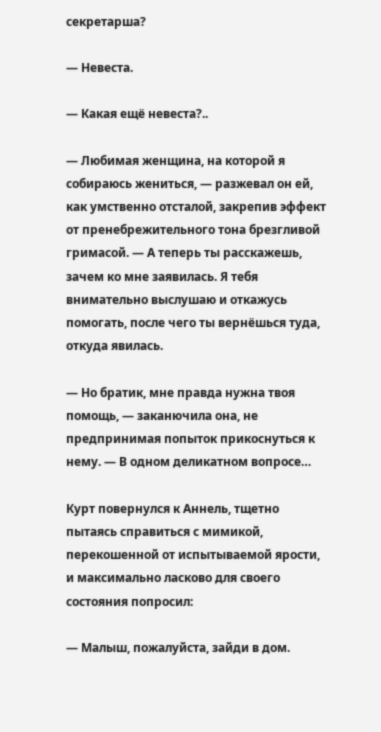секретарша?

— Невеста.

— Какая ещё невеста?..

— Любимая женщина, на которой я собираюсь жениться, — разжевал он ей, как умственно отсталой, закрепив эффект от пренебрежительного тона брезгливой гримасой. — А теперь ты расскажешь, зачем ко мне заявилась. Я тебя внимательно выслушаю и откажусь помогать, после чего ты вернёшься туда, откуда явилась.

— Но братик, мне правда нужна твоя помощь, — заканючила она, не предпринимая попыток прикоснуться к нему. — В одном деликатном вопросе…

Курт повернулся к Аннель, тщетно пытаясь справиться с мимикой, перекошенной от испытываемой ярости, и максимально ласково для своего состояния попросил:

— Малыш, пожалуйста, зайди в дом.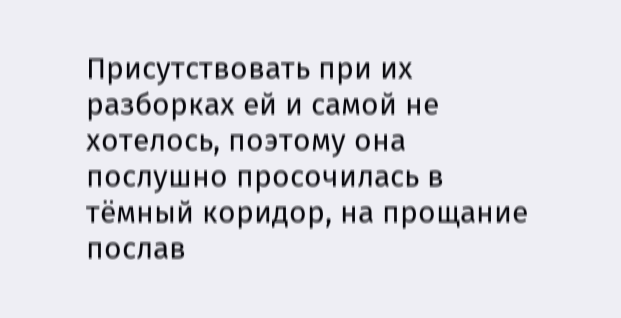Присутствовать при их разборках ей и самой не хотелось, поэтому она послушно просочилась в тёмный коридор, на прощание послав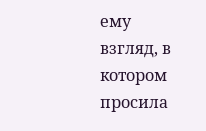ему взгляд, в котором просила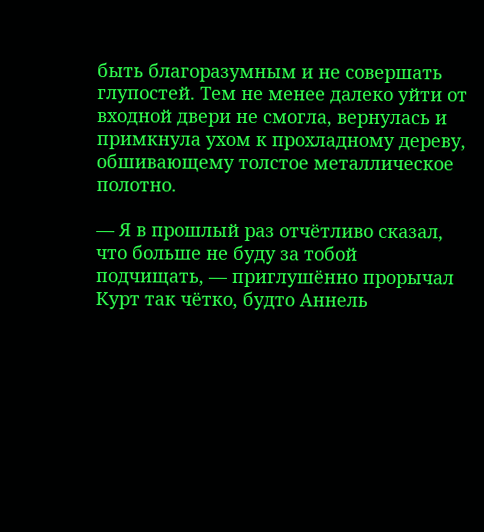быть благоразумным и не совершать глупостей. Тем не менее далеко уйти от входной двери не смогла, вернулась и примкнула ухом к прохладному дереву, обшивающему толстое металлическое полотно.

— Я в прошлый раз отчётливо сказал, что больше не буду за тобой подчищать, — приглушённо прорычал Курт так чётко, будто Аннель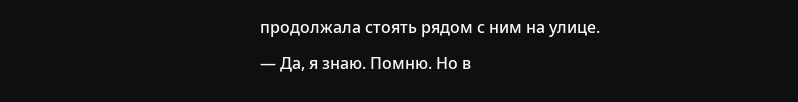продолжала стоять рядом с ним на улице.

— Да, я знаю. Помню. Но в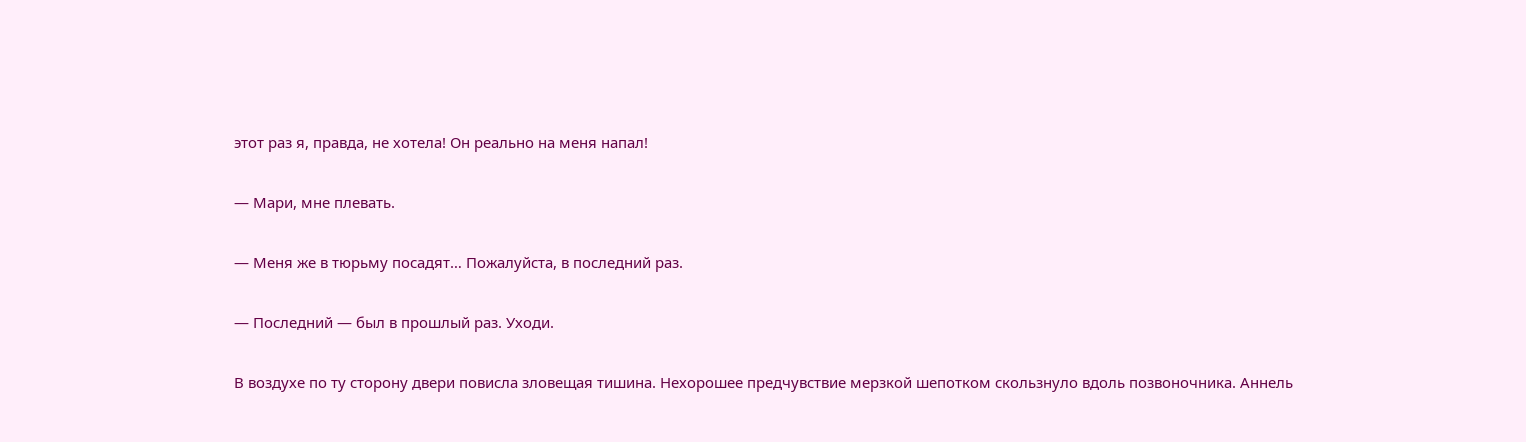этот раз я, правда, не хотела! Он реально на меня напал!

— Мари, мне плевать.

— Меня же в тюрьму посадят… Пожалуйста, в последний раз.

— Последний — был в прошлый раз. Уходи.

В воздухе по ту сторону двери повисла зловещая тишина. Нехорошее предчувствие мерзкой шепотком скользнуло вдоль позвоночника. Аннель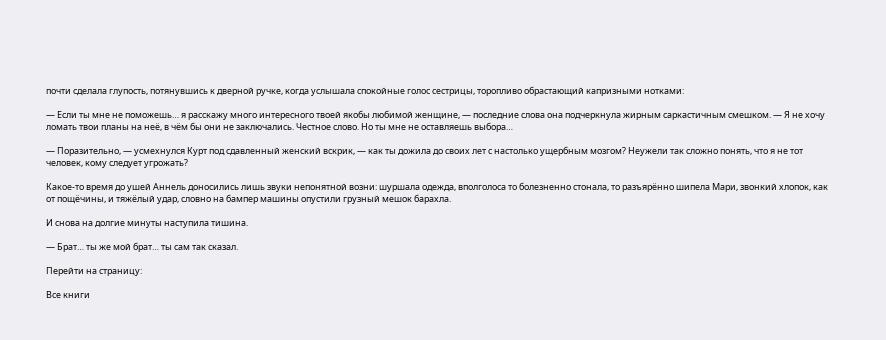почти сделала глупость, потянувшись к дверной ручке, когда услышала спокойные голос сестрицы, торопливо обрастающий капризными нотками:

— Если ты мне не поможешь… я расскажу много интересного твоей якобы любимой женщине, — последние слова она подчеркнула жирным саркастичным смешком. — Я не хочу ломать твои планы на неё, в чём бы они не заключались. Честное слово. Но ты мне не оставляешь выбора…

— Поразительно, — усмехнулся Курт под сдавленный женский вскрик, — как ты дожила до своих лет с настолько ущербным мозгом? Неужели так сложно понять, что я не тот человек, кому следует угрожать?

Какое-то время до ушей Аннель доносились лишь звуки непонятной возни: шуршала одежда, вполголоса то болезненно стонала, то разъярённо шипела Мари, звонкий хлопок, как от пощёчины, и тяжёлый удар, словно на бампер машины опустили грузный мешок барахла.

И снова на долгие минуты наступила тишина.

— Брат… ты же мой брат… ты сам так сказал.

Перейти на страницу:

Все книги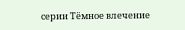серии Тёмное влечение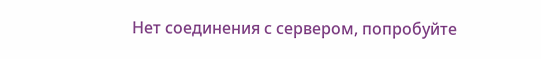Нет соединения с сервером, попробуйте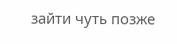зайти чуть позже